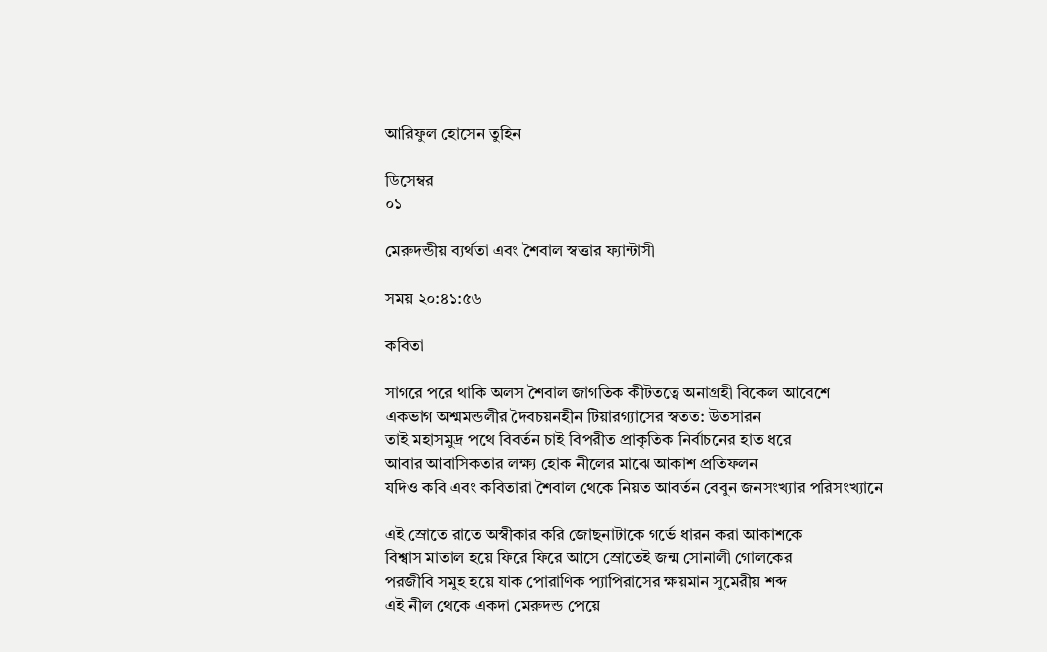আরিফুল হোসেন তুহিন

ডিসেম্বর
০১

মেরুদন্ডীয় ব্যর্থতা এবং শৈবাল স্বত্তার ফ্যান্টাসী

সময় ২০:৪১:৫৬

কবিতা

সাগরে পরে থাকি অলস শৈবাল জাগতিক কীটতত্বে অনাগ্রহী বিকেল আবেশে
একভাগ অশ্মমন্ডলীর দৈবচয়নহীন টিয়ারগ্যাসের স্বতত: উতসারন
তাই মহাসমুদ্র পথে বিবর্তন চাই বিপরীত প্রাকৃতিক নির্বাচনের হাত ধরে
আবার আবাসিকতার লক্ষ্য হোক নীলের মাঝে আকাশ প্রতিফলন
যদিও কবি এবং কবিতারা শৈবাল থেকে নিয়ত আবর্তন বেবুন জনসংখ্যার পরিসংখ্যানে

এই স্রোতে রাতে অস্বীকার করি জোছনাটাকে গর্ভে ধারন করা আকাশকে
বিশ্বাস মাতাল হয়ে ফিরে ফিরে আসে স্রোতেই জন্ম সোনালী গোলকের
পরজীবি সমুহ হয়ে যাক পোরাণিক প্যাপিরাসের ক্ষয়মান সুমেরীয় শব্দ
এই নীল থেকে একদা মেরুদন্ড পেয়ে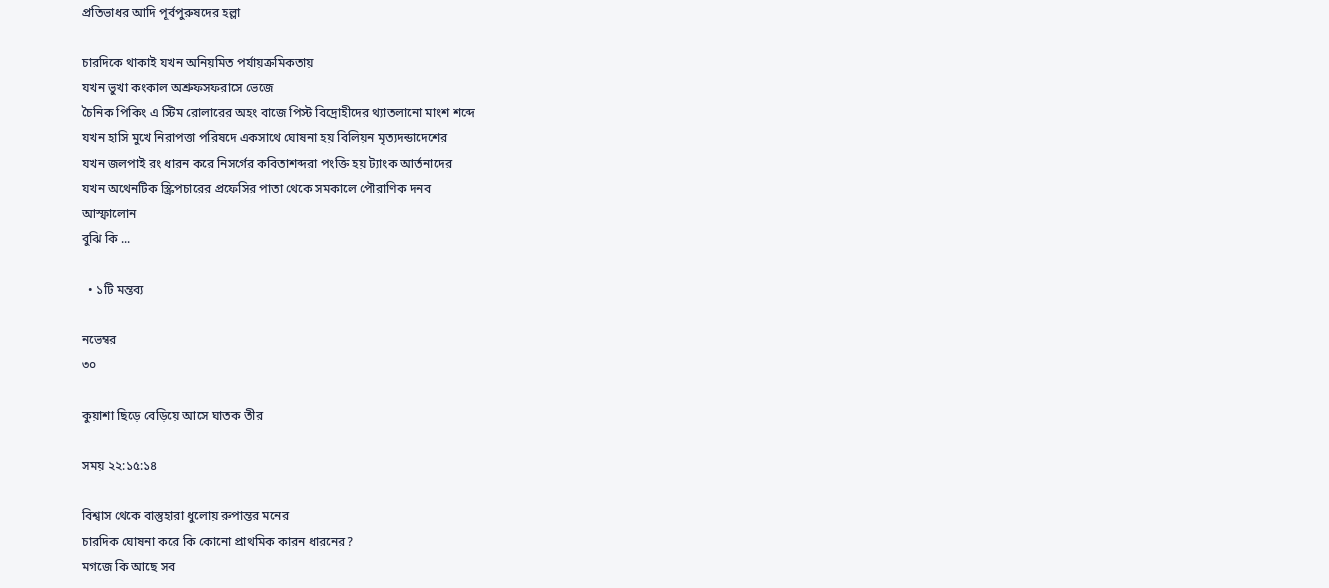প্রতিভাধর আদি পূর্বপুরুষদের হল্লা

চারদিকে থাকাই যখন অনিয়মিত পর্যায়ক্রমিকতায়
যখন ভুখা কংকাল অশ্রুফসফরাসে ভেজে
চৈনিক পিকিং এ স্টিম রোলারের অহং বাজে পিস্ট বিদ্রোহীদের থ্যাতলানো মাংশ শব্দে
যখন হাসি মুখে নিরাপত্তা পরিষদে একসাথে ঘোষনা হয় বিলিয়ন মৃত্যদন্ডাদেশের
যখন জলপাই রং ধারন করে নিসর্গের কবিতাশব্দরা পংক্তি হয় ট্যাংক আর্তনাদের
যখন অথেনটিক স্ক্রিপচারের প্রফেসির পাতা থেকে সমকালে পৌরাণিক দনব
আস্ফালোন
বুঝি কি ...

  • ১টি মন্তব্য

নভেম্বর
৩০

কুয়াশা ছিড়ে বেড়িয়ে আসে ঘাতক তীর

সময় ২২:১৫:১৪

বিশ্বাস থেকে বাস্তুহারা ধুলোয় রুপান্তর মনের
চারদিক ঘোষনা করে কি কোনো প্রাথমিক কারন ধারনের?
মগজে কি আছে সব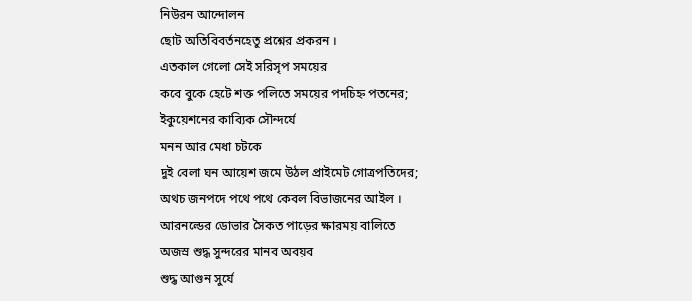নিউরন আন্দোলন
ছোট অতিবিবর্তনহেতু প্রশ্নের প্রকরন ।
এতকাল গেলো সেই সরিসৃপ সময়ের
কবে বুকে হেটে শক্ত পলিতে সময়ের পদচিহ্ন পতনের;
ইকুয়েশনের কাব্যিক সৌন্দর্যে
মনন আর মেধা চটকে
দুই বেলা ঘন আয়েশ জমে উঠল প্রাইমেট গোত্রপতিদের;
অথচ জনপদে পথে পথে কেবল বিভাজনের আইল ।
আরনল্ডের ডোভার সৈকত পাড়ের ক্ষারময় বালিতে
অজস্র শুদ্ধ সুন্দরের মানব অবয়ব
শুদ্ধ আগুন সুর্যে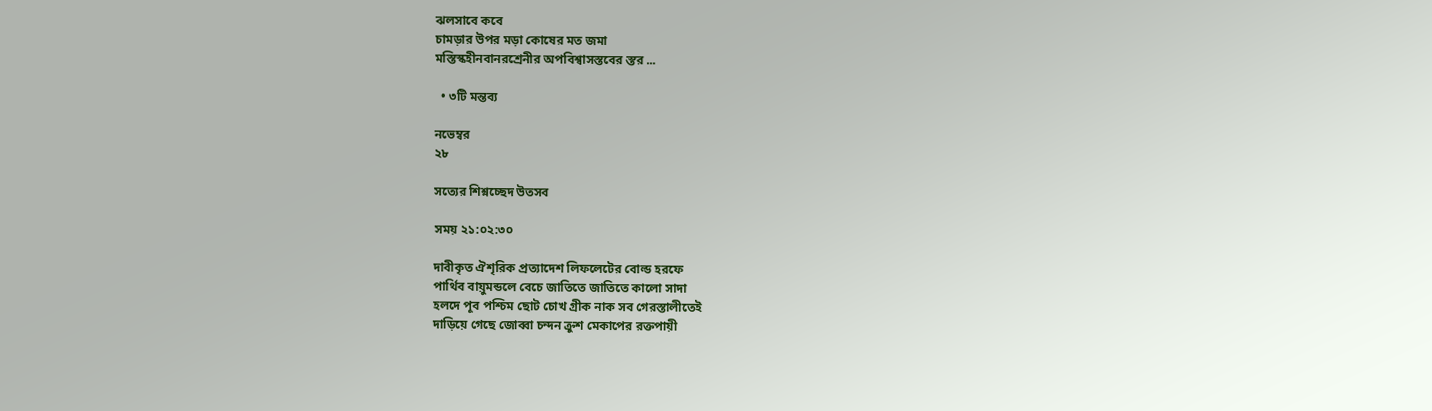ঝলসাবে কবে
চামড়ার উপর মড়া কোষের মত জমা
মস্তিস্কহীনবানরশ্রেনীর অপবিশ্বাসস্তবের স্তর ...

  • ৩টি মন্তব্য

নভেম্বর
২৮

সত্যের শিশ্নচ্ছেদ উতসব

সময় ২১:০২:৩০

দাবীকৃত ঐশৃরিক প্রত্যাদেশ লিফলেটের বোল্ড হরফে
পার্থিব বায়ুমন্ডলে বেচে জাতিতে জাতিতে কালো সাদা
হলদে পূব পশ্চিম ছোট চোখ গ্রীক নাক সব গেরস্তালীতেই
দাড়িয়ে গেছে জোব্বা চন্দন ক্রুশ মেকাপের রক্তপায়ী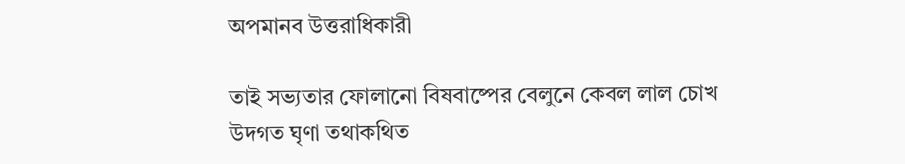অপমানব উত্তরাধিকারী

তাই সভ্যতার ফোলানো বিষবাষ্পের বেলুনে কেবল লাল চোখ
উদগত ঘৃণা তথাকথিত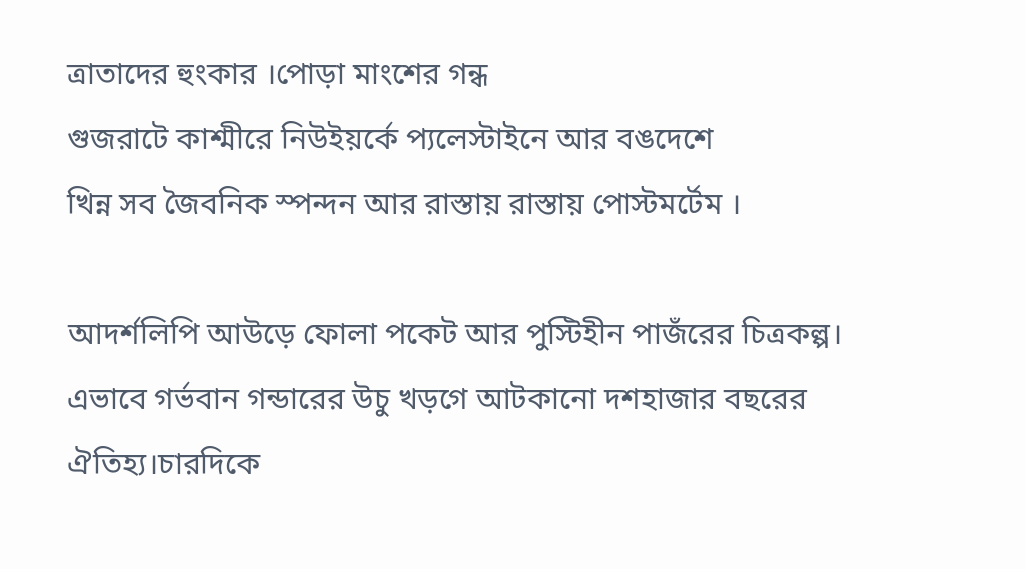ত্রাতাদের হুংকার ।পোড়া মাংশের গন্ধ
গুজরাটে কাশ্মীরে নিউইয়র্কে প্যলেস্টাইনে আর বঙদেশে
খিন্ন সব জৈবনিক স্পন্দন আর রাস্তায় রাস্তায় পোস্টমর্টেম ।

আদর্শলিপি আউড়ে ফোলা পকেট আর পুস্টিহীন পাজঁরের চিত্রকল্প।
এভাবে গর্ভবান গন্ডারের উচু খড়গে আটকানো দশহাজার বছরের
ঐতিহ্য।চারদিকে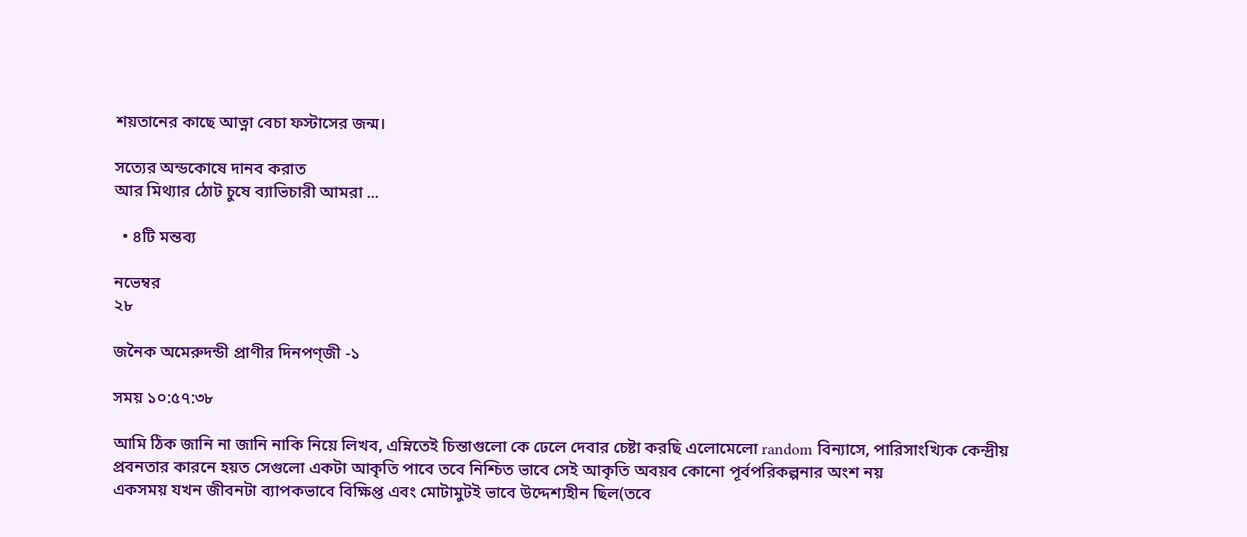শয়তানের কাছে আত্না বেচা ফস্টাসের জন্ম।

সত্যের অন্ডকোষে দানব করাত
আর মিথ্যার ঠোট চুষে ব্যাভিচারী আমরা ...

  • ৪টি মন্তব্য

নভেম্বর
২৮

জনৈক অমেরুদন্ডী প্রাণীর দিনপণ্জী -১

সময় ১০:৫৭:৩৮

আমি ঠিক জানি না জানি নাকি নিয়ে লিখব, এম্নিতেই চিন্তাগুলো কে ঢেলে দেবার চেষ্টা করছি এলোমেলো random বিন্যাসে, পারিসাংখ্যিক কেন্দ্রীয় প্রবনতার কারনে হয়ত সেগুলো একটা আকৃতি পাবে তবে নিশ্চিত ভাবে সেই আকৃতি অবয়ব কোনো পূর্বপরিকল্পনার অংশ নয়
একসময় যখন জীবনটা ব্যাপকভাবে বিক্ষিপ্ত এবং মোটামুটই ভাবে উদ্দেশ্যহীন ছিল(তবে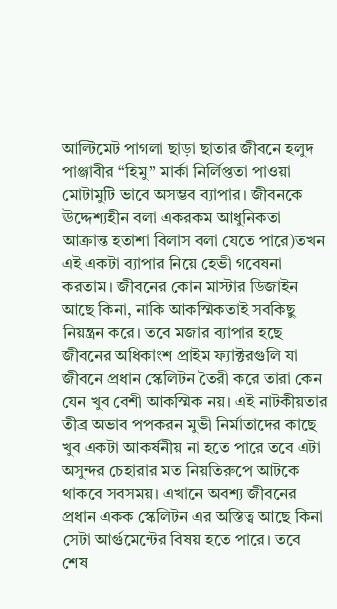আল্টিমেট পাগলা ছাড়া ছাতার জীবনে হলুদ পাঞ্জাবীর “হিমু” মার্কা নির্লিপ্ততা পাওয়া মোটামুটি ভাবে অসম্ভব ব্যাপার। জীবনকে ঊদ্দেশ্যহীন বলা একরকম আধুনিকতা আক্রান্ত হতাশা বিলাস বলা যেতে পারে)তখন এই একটা ব্যাপার নিয়ে হেভী গবেষনা করতাম। জীবনের কোন মাস্টার ডিজাইন আছে কিনা, নাকি আকস্মিকতাই সবকিছু নিয়ন্ত্রন করে। তবে মজার ব্যাপার হছে জীবনের অধিকাংশ প্রাইম ফ্যাক্টরগুলি যা জীবনে প্রধান স্কেলিটন তৈরী করে তারা কেন যেন খুব বেশী আকস্মিক নয়। এই নাটকীয়তার তীব্র অভাব পপকরন মুভী নির্মাতাদের কাছে খুব একটা আকর্ষনীয় না হতে পারে তবে এটা অসুন্দর চেহারার মত নিয়তিরুপে আটকে থাকবে সবসময়। এখানে অবশ্য জীবনের প্রধান একক স্কেলিটন এর অস্তিত্ব আছে কিনা সেটা আর্গুমেন্টের বিষয় হতে পারে। তবে শেষ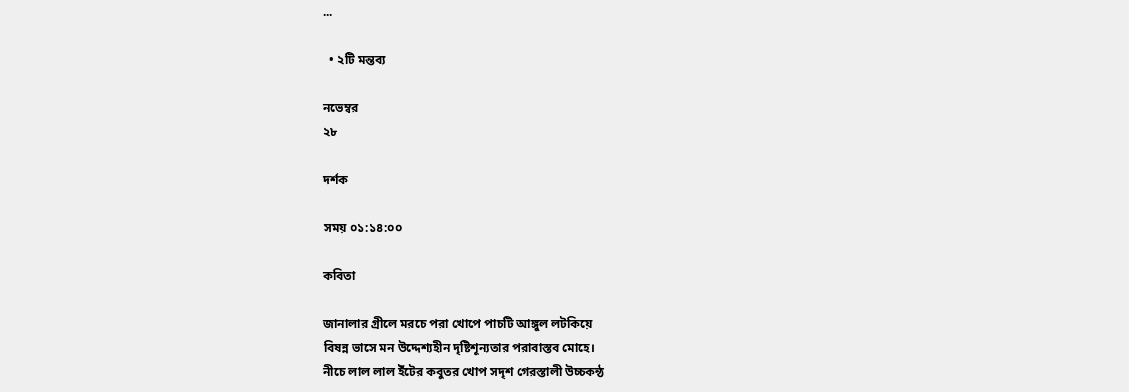...

  • ২টি মন্তব্য

নভেম্বর
২৮

দর্শক

সময় ০১:১৪:০০

কবিতা

জানালার গ্রীলে মরচে পরা খোপে পাচটি আঙ্গুল লটকিয়ে
বিষন্ন ভাসে মন উদ্দেশ্যহীন দৃষ্টিশূন্যতার পরাবাস্তব মোহে।
নীচে লাল লাল ইঁটের কবুতর খোপ সদৃশ গেরস্তালী উচ্চকন্ঠ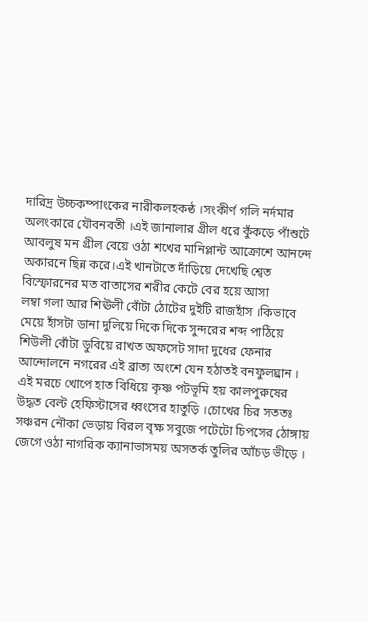দারিদ্র উচ্চকম্পাংকের নারীকলহকন্ঠ ।সংকীর্ণ গলি নর্দমার
অলংকারে যৌবনবতী ।এই জানালার গ্রীল ধরে কুঁকড়ে পাঁশুটে
আবলুষ মন গ্রীল বেয়ে ওঠা শখের মানিপ্লান্ট আক্রোশে আনন্দে
অকারনে ছিন্ন করে।এই খানটাতে দাঁড়িয়ে দেখেছি শ্বেত
বিস্ফোরনের মত বাতাসের শরীর কেটে বের হয়ে আসা
লম্বা গলা আর শিঊলী বোঁটা ঠোটের দুইটি রাজহাঁস ।কিভাবে
মেয়ে হাঁসটা ডানা দুলিয়ে দিকে দিকে সুন্দরের শব্দ পাঠিয়ে
শিউলী বোঁটা ডুবিয়ে রাখত অফসেট সাদা দুধের ফেনার
আন্দোলনে নগরের এই ব্রাত্য অংশে যেন হঠাতই বনফুলঘ্রান ।
এই মরচে খোপে হাত বিধিয়ে কৃষ্ণ পটভূমি হয় কালপুরুষের
উদ্ধত বেল্ট হেফিস্টাসের ধ্বংসের হাতুড়ি ।চোখের চির সততঃ
সঞ্চরন নৌকা ভেড়ায় বিরল বৃক্ষ সবুজে পটেটো চিপসের ঠোঙ্গায়
জেগে ওঠা নাগরিক ক্যানাভাসময় অসতর্ক তুলির আঁচড় ভীড়ে ।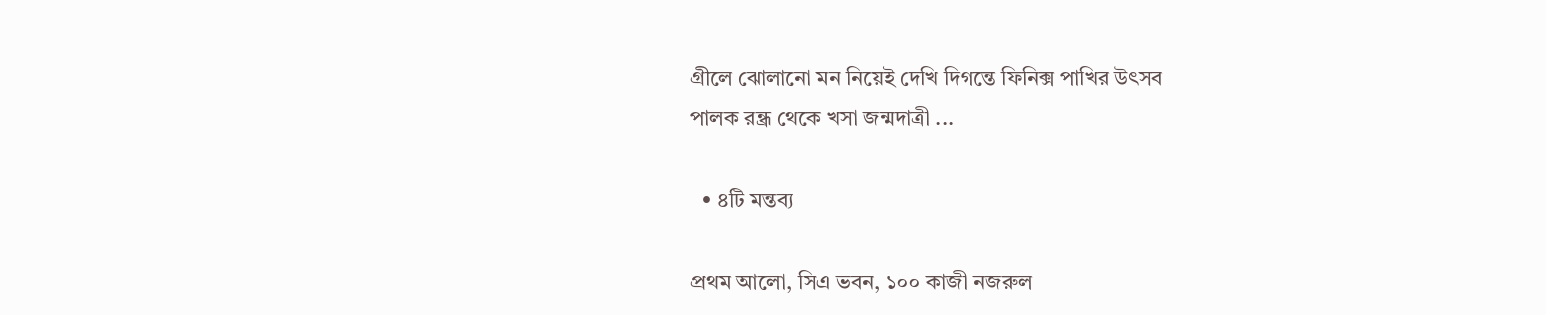গ্রীলে ঝোলানো মন নিয়েই দেখি দিগন্তে ফিনিক্স পাখির উৎসব
পালক রন্ধ্র থেকে খসা জন্মদাত্রী ...

  • ৪টি মন্তব্য

প্রথম আলো, সিএ ভবন, ১০০ কাজী নজরুল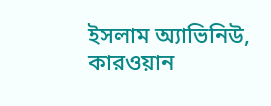ইসলাম অ্যাভিনিউ, কারওয়ান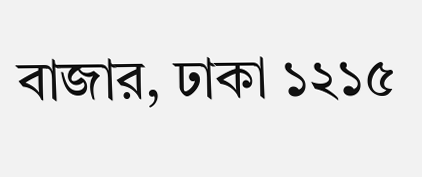বাজার, ঢাকা ১২১৫